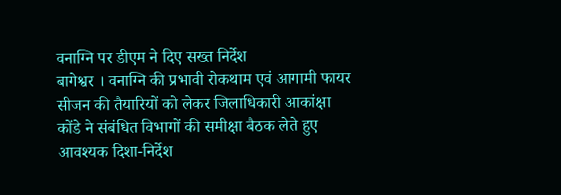वनाग्नि पर डीएम ने दिए सख्त निर्देश
बागेश्वर । वनाग्नि की प्रभावी रोकथाम एवं आगामी फायर सीजन की तैयारियों को लेकर जिलाधिकारी आकांक्षा कोंडे ने संबंधित विभागों की समीक्षा बैठक लेते हुए आवश्यक दिशा-निर्देश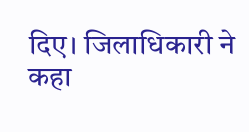दिए। जिलाधिकारी ने कहा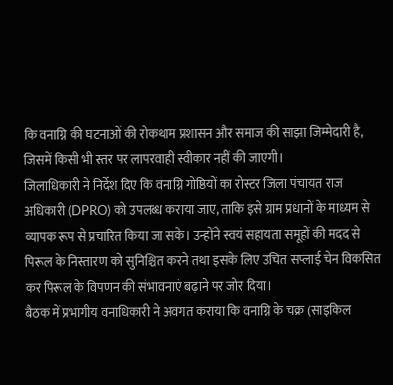कि वनाग्नि की घटनाओं की रोकथाम प्रशासन और समाज की साझा जिम्मेदारी है, जिसमें किसी भी स्तर पर लापरवाही स्वीकार नहीं की जाएगी।
जिलाधिकारी ने निर्देश दिए कि वनाग्नि गोष्ठियों का रोस्टर जिला पंचायत राज अधिकारी (DPRO) को उपलब्ध कराया जाए, ताकि इसे ग्राम प्रधानों के माध्यम से व्यापक रूप से प्रचारित किया जा सके। उन्होंने स्वयं सहायता समूहों की मदद से पिरूल के निस्तारण को सुनिश्चित करने तथा इसके लिए उचित सप्लाई चेन विकसित कर पिरूल के विपणन की संभावनाएं बढ़ाने पर जोर दिया।
बैठक में प्रभागीय वनाधिकारी ने अवगत कराया कि वनाग्नि के चक्र (साइकिल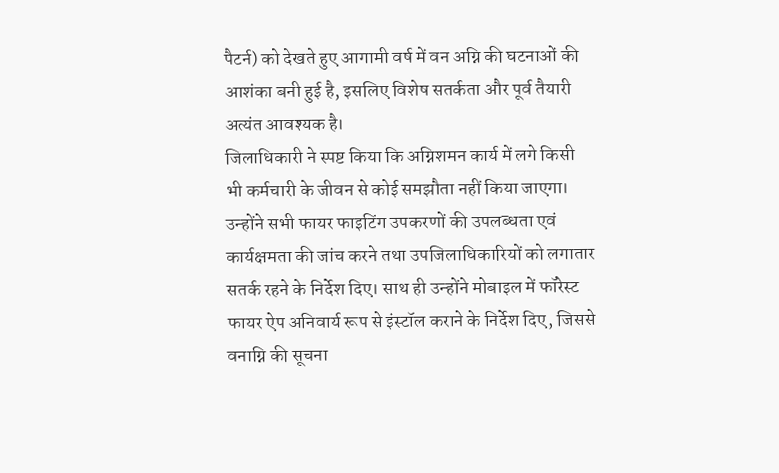पैटर्न) को देखते हुए आगामी वर्ष में वन अग्नि की घटनाओं की आशंका बनी हुई है, इसलिए विशेष सतर्कता और पूर्व तैयारी अत्यंत आवश्यक है।
जिलाधिकारी ने स्पष्ट किया कि अग्निशमन कार्य में लगे किसी भी कर्मचारी के जीवन से कोई समझौता नहीं किया जाएगा। उन्होंने सभी फायर फाइटिंग उपकरणों की उपलब्धता एवं कार्यक्षमता की जांच करने तथा उपजिलाधिकारियों को लगातार सतर्क रहने के निर्देश दिए। साथ ही उन्होंने मोबाइल में फॉरेस्ट फायर ऐप अनिवार्य रूप से इंस्टॉल कराने के निर्देश दिए, जिससे वनाग्नि की सूचना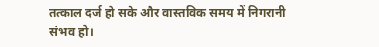तत्काल दर्ज हो सके और वास्तविक समय में निगरानी संभव हो।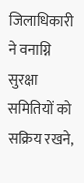जिलाधिकारी ने वनाग्नि सुरक्षा समितियों को सक्रिय रखने,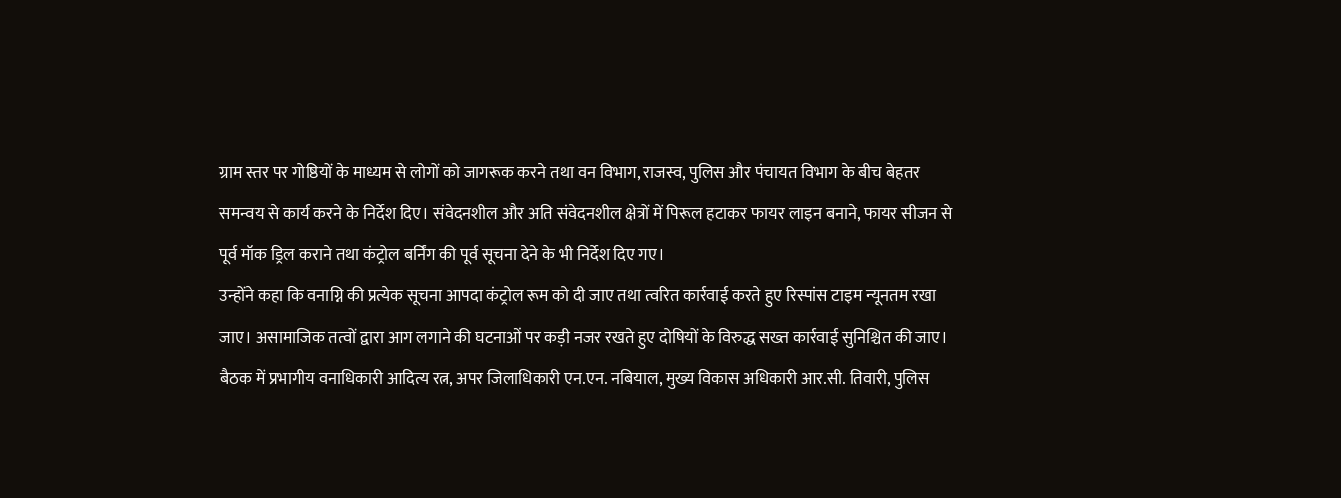ग्राम स्तर पर गोष्ठियों के माध्यम से लोगों को जागरूक करने तथा वन विभाग, राजस्व, पुलिस और पंचायत विभाग के बीच बेहतर समन्वय से कार्य करने के निर्देश दिए। संवेदनशील और अति संवेदनशील क्षेत्रों में पिरूल हटाकर फायर लाइन बनाने, फायर सीजन से पूर्व मॉक ड्रिल कराने तथा कंट्रोल बर्निंग की पूर्व सूचना देने के भी निर्देश दिए गए।
उन्होंने कहा कि वनाग्नि की प्रत्येक सूचना आपदा कंट्रोल रूम को दी जाए तथा त्वरित कार्रवाई करते हुए रिस्पांस टाइम न्यूनतम रखा जाए। असामाजिक तत्वों द्वारा आग लगाने की घटनाओं पर कड़ी नजर रखते हुए दोषियों के विरुद्ध सख्त कार्रवाई सुनिश्चित की जाए।
बैठक में प्रभागीय वनाधिकारी आदित्य रत्न, अपर जिलाधिकारी एन.एन. नबियाल, मुख्य विकास अधिकारी आर.सी. तिवारी, पुलिस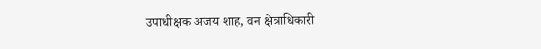उपाधीक्षक अजय शाह, वन क्षेत्राधिकारी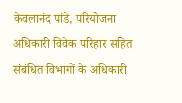केवलानंद पांडे, परियोजना अधिकारी विवेक परिहार सहित संबंधित विभागों के अधिकारी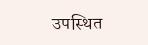उपस्थित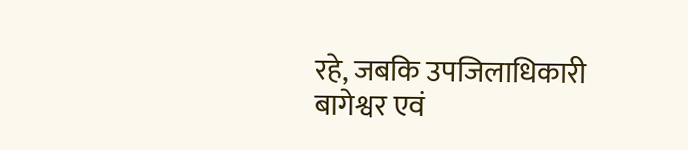रहे, जबकि उपजिलाधिकारी बागेश्वर एवं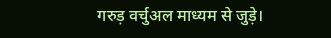गरुड़ वर्चुअल माध्यम से जुड़े।